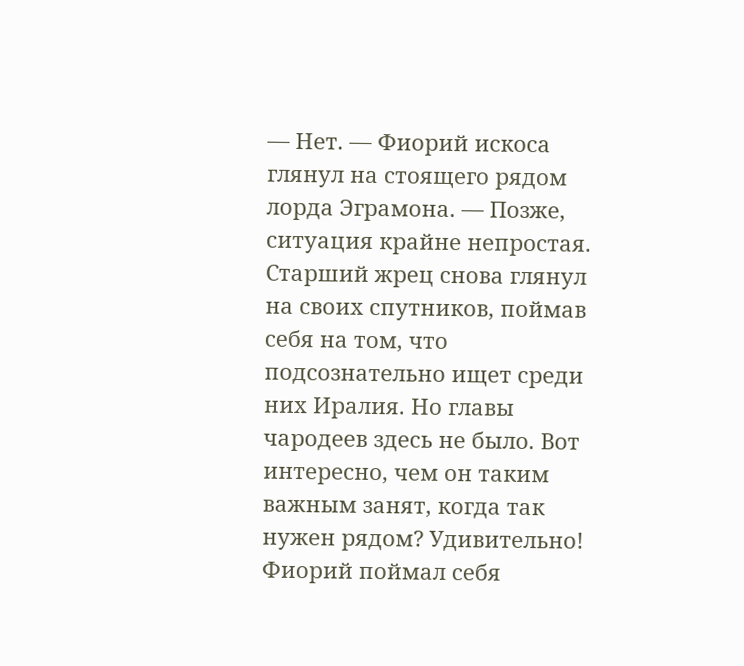— Нет. — Фиорий искоса глянул на стоящего рядом лорда Эграмона. — Позже, ситуация крайне непростая.
Старший жрец снова глянул на своих спутников, поймав себя на том, что подсознательно ищет среди них Иралия. Но главы чародеев здесь не было. Вот интересно, чем он таким важным занят, когда так нужен рядом? Удивительно! Фиорий поймал себя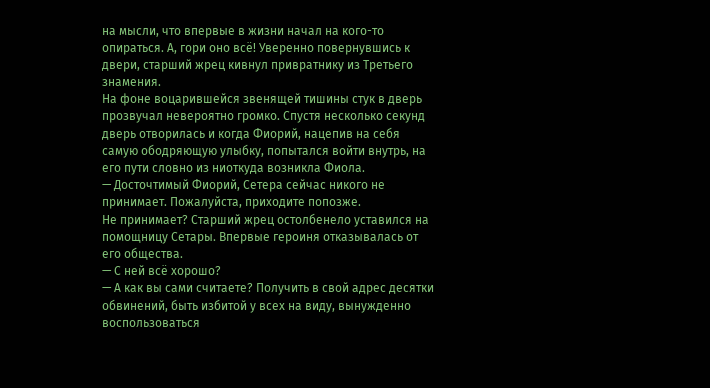на мысли, что впервые в жизни начал на кого-то опираться. А, гори оно всё! Уверенно повернувшись к двери, старший жрец кивнул привратнику из Третьего знамения.
На фоне воцарившейся звенящей тишины стук в дверь прозвучал невероятно громко. Спустя несколько секунд дверь отворилась и когда Фиорий, нацепив на себя самую ободряющую улыбку, попытался войти внутрь, на его пути словно из ниоткуда возникла Фиола.
— Досточтимый Фиорий, Сетера сейчас никого не принимает. Пожалуйста, приходите попозже.
Не принимает? Старший жрец остолбенело уставился на помощницу Сетары. Впервые героиня отказывалась от его общества.
— С ней всё хорошо?
— А как вы сами считаете? Получить в свой адрес десятки обвинений, быть избитой у всех на виду, вынужденно воспользоваться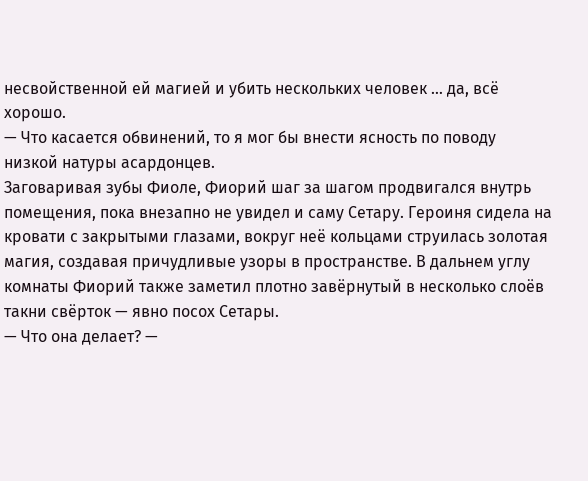несвойственной ей магией и убить нескольких человек … да, всё хорошо.
— Что касается обвинений, то я мог бы внести ясность по поводу низкой натуры асардонцев.
Заговаривая зубы Фиоле, Фиорий шаг за шагом продвигался внутрь помещения, пока внезапно не увидел и саму Сетару. Героиня сидела на кровати с закрытыми глазами, вокруг неё кольцами струилась золотая магия, создавая причудливые узоры в пространстве. В дальнем углу комнаты Фиорий также заметил плотно завёрнутый в несколько слоёв такни свёрток — явно посох Сетары.
— Что она делает? —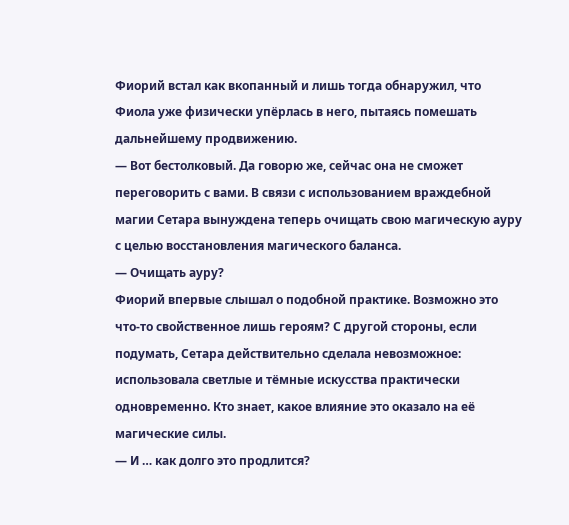Фиорий встал как вкопанный и лишь тогда обнаружил, что Фиола уже физически упёрлась в него, пытаясь помешать дальнейшему продвижению.
— Вот бестолковый. Да говорю же, сейчас она не сможет переговорить с вами. В связи с использованием враждебной магии Сетара вынуждена теперь очищать свою магическую ауру с целью восстановления магического баланса.
— Очищать ауру?
Фиорий впервые слышал о подобной практике. Возможно это что-то свойственное лишь героям? С другой стороны, если подумать, Сетара действительно сделала невозможное: использовала светлые и тёмные искусства практически одновременно. Кто знает, какое влияние это оказало на её магические силы.
— И … как долго это продлится?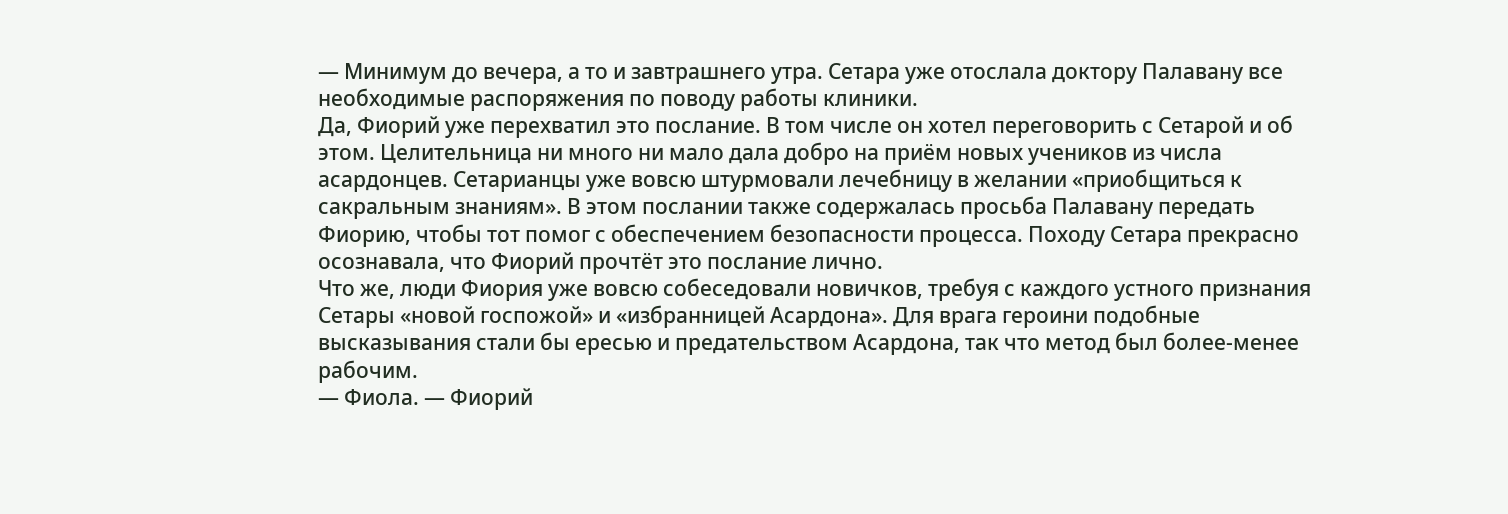— Минимум до вечера, а то и завтрашнего утра. Сетара уже отослала доктору Палавану все необходимые распоряжения по поводу работы клиники.
Да, Фиорий уже перехватил это послание. В том числе он хотел переговорить с Сетарой и об этом. Целительница ни много ни мало дала добро на приём новых учеников из числа асардонцев. Сетарианцы уже вовсю штурмовали лечебницу в желании «приобщиться к сакральным знаниям». В этом послании также содержалась просьба Палавану передать Фиорию, чтобы тот помог с обеспечением безопасности процесса. Походу Сетара прекрасно осознавала, что Фиорий прочтёт это послание лично.
Что же, люди Фиория уже вовсю собеседовали новичков, требуя с каждого устного признания Сетары «новой госпожой» и «избранницей Асардона». Для врага героини подобные высказывания стали бы ересью и предательством Асардона, так что метод был более-менее рабочим.
— Фиола. — Фиорий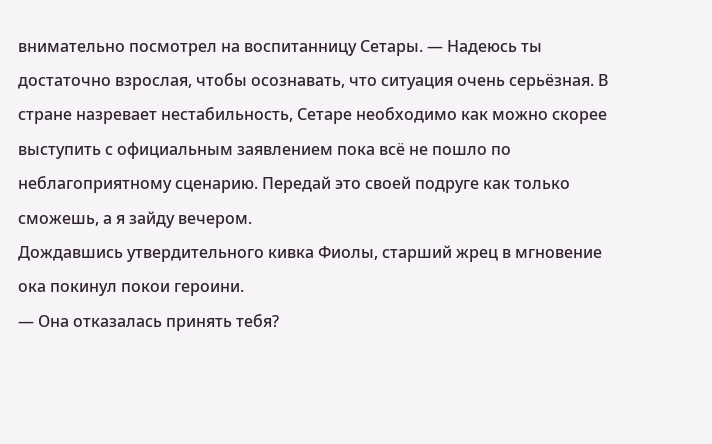внимательно посмотрел на воспитанницу Сетары. — Надеюсь ты достаточно взрослая, чтобы осознавать, что ситуация очень серьёзная. В стране назревает нестабильность, Сетаре необходимо как можно скорее выступить с официальным заявлением пока всё не пошло по неблагоприятному сценарию. Передай это своей подруге как только сможешь, а я зайду вечером.
Дождавшись утвердительного кивка Фиолы, старший жрец в мгновение ока покинул покои героини.
— Она отказалась принять тебя?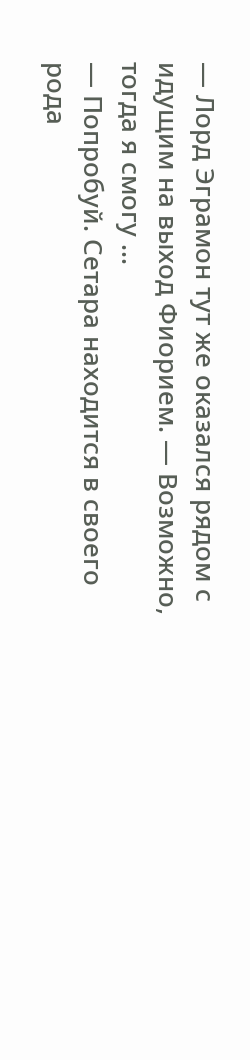— Лорд Эграмон тут же оказался рядом с идущим на выход Фиорием. — Возможно, тогда я смогу …
— Попробуй. Сетара находится в своего рода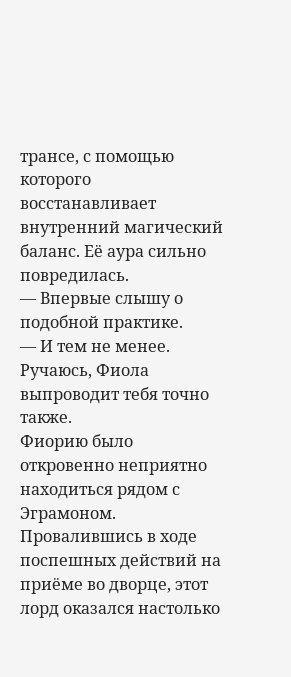трансе, с помощью которого восстанавливает внутренний магический баланс. Её аура сильно повредилась.
— Впервые слышу о подобной практике.
— И тем не менее. Ручаюсь, Фиола выпроводит тебя точно также.
Фиорию было откровенно неприятно находиться рядом с Эграмоном. Провалившись в ходе поспешных действий на приёме во дворце, этот лорд оказался настолько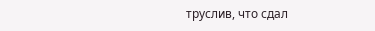труслив, что сдал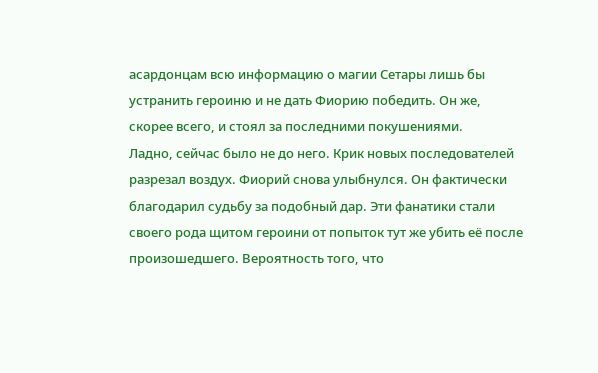асардонцам всю информацию о магии Сетары лишь бы устранить героиню и не дать Фиорию победить. Он же, скорее всего, и стоял за последними покушениями.
Ладно, сейчас было не до него. Крик новых последователей разрезал воздух. Фиорий снова улыбнулся. Он фактически благодарил судьбу за подобный дар. Эти фанатики стали своего рода щитом героини от попыток тут же убить её после произошедшего. Вероятность того, что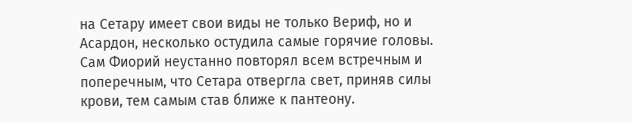на Сетару имеет свои виды не только Вериф, но и Асардон, несколько остудила самые горячие головы. Сам Фиорий неустанно повторял всем встречным и поперечным, что Сетара отвергла свет, приняв силы крови, тем самым став ближе к пантеону.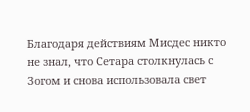Благодаря действиям Мисдес никто не знал, что Сетара столкнулась с Зогом и снова использовала свет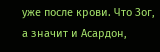уже после крови. Что Зог, а значит и Асардон,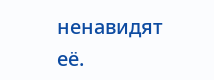ненавидят её.